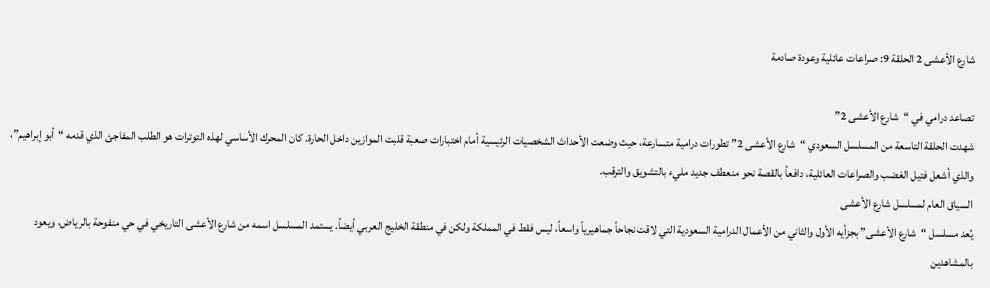شارع الأعشى 2 الحلقة 9: صراعات عائلية وعودة صادمة

تصاعد درامي في “شارع الأعشى 2”
شهدت الحلقة التاسعة من المسلسل السعودي “شارع الأعشى 2” تطورات درامية متسارعة، حيث وضعت الأحداث الشخصيات الرئيسية أمام اختبارات صعبة قلبت الموازين داخل الحارة. كان المحرك الأساسي لهذه التوترات هو الطلب المفاجئ الذي قدمه “أبو إبراهيم”، والذي أشعل فتيل الغضب والصراعات العائلية، دافعاً بالقصة نحو منعطف جديد مليء بالتشويق والترقب.
السياق العام لمسلسل شارع الأعشى
يُعد مسلسل “شارع الأعشى” بجزأيه الأول والثاني من الأعمال الدرامية السعودية التي لاقت نجاحاً جماهيرياً واسعاً، ليس فقط في المملكة ولكن في منطقة الخليج العربي أيضاً. يستمد المسلسل اسمه من شارع الأعشى التاريخي في حي منفوحة بالرياض، ويعود بالمشاهدين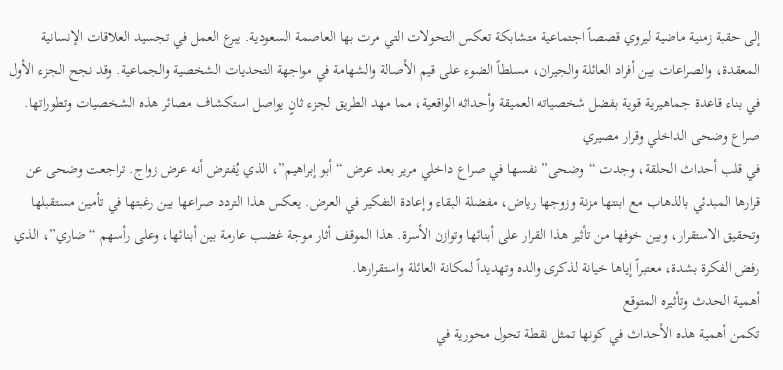إلى حقبة زمنية ماضية ليروي قصصاً اجتماعية متشابكة تعكس التحولات التي مرت بها العاصمة السعودية. يبرع العمل في تجسيد العلاقات الإنسانية المعقدة، والصراعات بين أفراد العائلة والجيران، مسلطاً الضوء على قيم الأصالة والشهامة في مواجهة التحديات الشخصية والجماعية. وقد نجح الجزء الأول في بناء قاعدة جماهيرية قوية بفضل شخصياته العميقة وأحداثه الواقعية، مما مهد الطريق لجزء ثانٍ يواصل استكشاف مصائر هذه الشخصيات وتطوراتها.
صراع وضحى الداخلي وقرار مصيري
في قلب أحداث الحلقة، وجدت “وضحى” نفسها في صراع داخلي مرير بعد عرض “أبو إبراهيم”، الذي يُفترض أنه عرض زواج. تراجعت وضحى عن قرارها المبدئي بالذهاب مع ابنتها مزنة وزوجها رياض، مفضلة البقاء وإعادة التفكير في العرض. يعكس هذا التردد صراعها بين رغبتها في تأمين مستقبلها وتحقيق الاستقرار، وبين خوفها من تأثير هذا القرار على أبنائها وتوازن الأسرة. هذا الموقف أثار موجة غضب عارمة بين أبنائها، وعلى رأسهم “ضاري”، الذي رفض الفكرة بشدة، معتبراً إياها خيانة لذكرى والده وتهديداً لمكانة العائلة واستقرارها.
أهمية الحدث وتأثيره المتوقع
تكمن أهمية هذه الأحداث في كونها تمثل نقطة تحول محورية في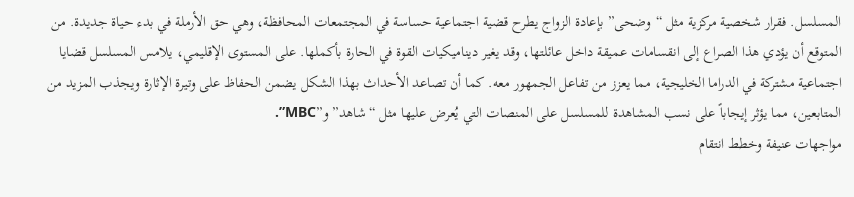المسلسل. فقرار شخصية مركزية مثل “وضحى” بإعادة الزواج يطرح قضية اجتماعية حساسة في المجتمعات المحافظة، وهي حق الأرملة في بدء حياة جديدة. من المتوقع أن يؤدي هذا الصراع إلى انقسامات عميقة داخل عائلتها، وقد يغير ديناميكيات القوة في الحارة بأكملها. على المستوى الإقليمي، يلامس المسلسل قضايا اجتماعية مشتركة في الدراما الخليجية، مما يعزز من تفاعل الجمهور معه. كما أن تصاعد الأحداث بهذا الشكل يضمن الحفاظ على وتيرة الإثارة ويجذب المزيد من المتابعين، مما يؤثر إيجاباً على نسب المشاهدة للمسلسل على المنصات التي يُعرض عليها مثل “شاهد” و”MBC”.
مواجهات عنيفة وخطط انتقام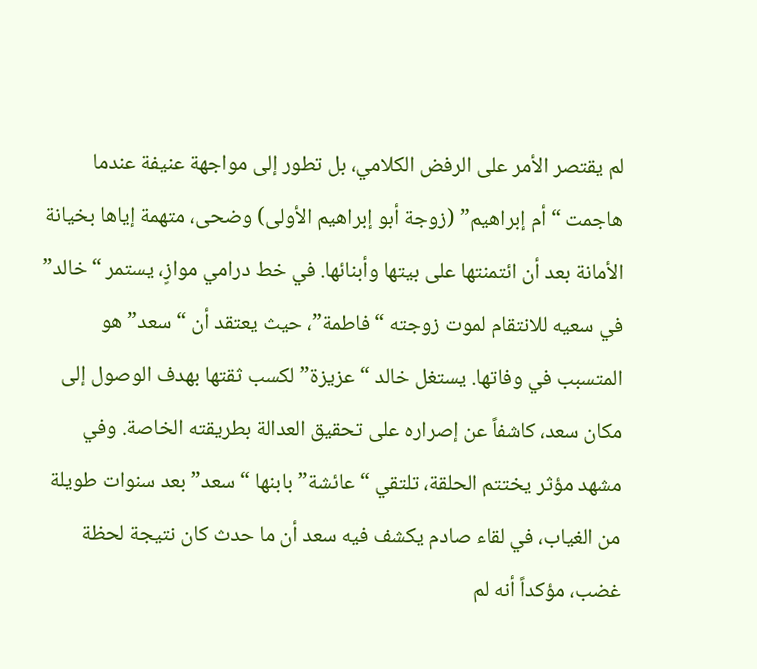لم يقتصر الأمر على الرفض الكلامي، بل تطور إلى مواجهة عنيفة عندما هاجمت “أم إبراهيم” (زوجة أبو إبراهيم الأولى) وضحى، متهمة إياها بخيانة الأمانة بعد أن ائتمنتها على بيتها وأبنائها. في خط درامي موازٍ، يستمر “خالد” في سعيه للانتقام لموت زوجته “فاطمة”، حيث يعتقد أن “سعد” هو المتسبب في وفاتها. يستغل خالد “عزيزة” لكسب ثقتها بهدف الوصول إلى مكان سعد، كاشفاً عن إصراره على تحقيق العدالة بطريقته الخاصة. وفي مشهد مؤثر يختتم الحلقة، تلتقي “عائشة” بابنها “سعد” بعد سنوات طويلة من الغياب، في لقاء صادم يكشف فيه سعد أن ما حدث كان نتيجة لحظة غضب، مؤكداً أنه لم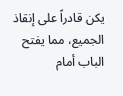يكن قادراً على إنقاذ الجميع، مما يفتح الباب أمام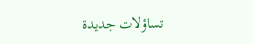تساؤلات جديدة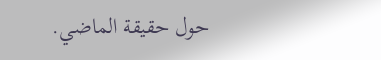حول حقيقة الماضي.